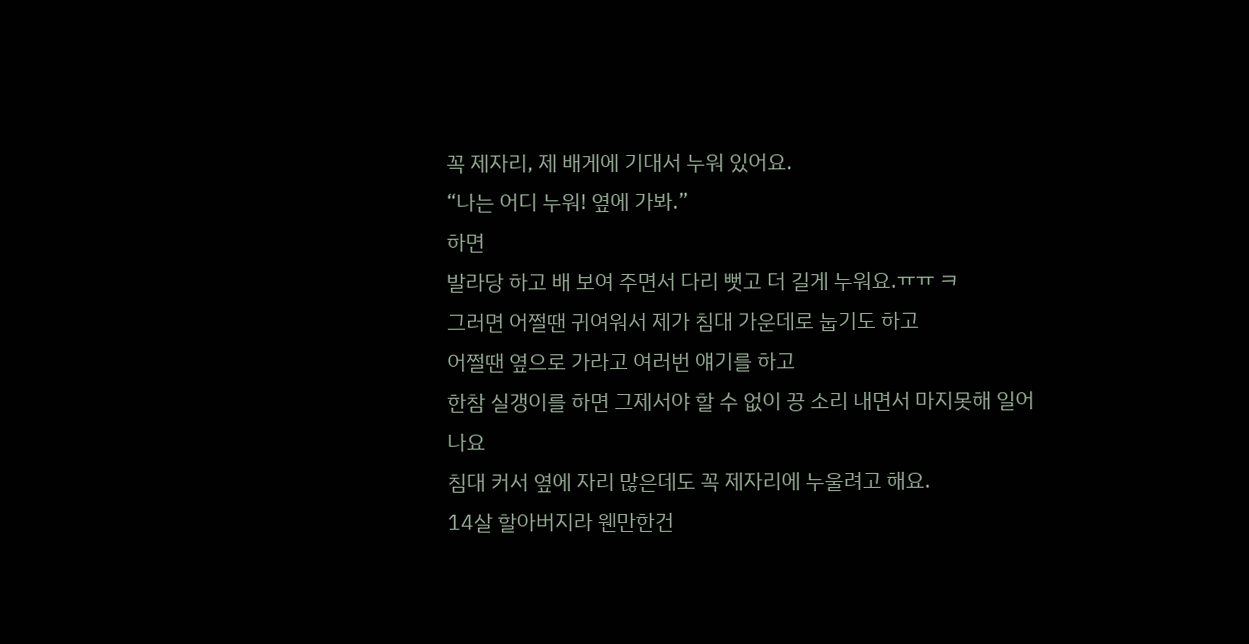꼭 제자리, 제 배게에 기대서 누워 있어요.
“나는 어디 누워! 옆에 가봐.”
하면
발라당 하고 배 보여 주면서 다리 뻣고 더 길게 누워요.ㅠㅠ ㅋ
그러면 어쩔땐 귀여워서 제가 침대 가운데로 눕기도 하고
어쩔땐 옆으로 가라고 여러번 얘기를 하고
한참 실갱이를 하면 그제서야 할 수 없이 끙 소리 내면서 마지못해 일어나요
침대 커서 옆에 자리 많은데도 꼭 제자리에 누울려고 해요.
14살 할아버지라 웬만한건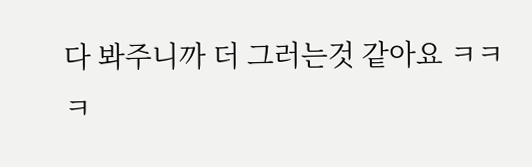다 봐주니까 더 그러는것 같아요 ㅋㅋㅋ